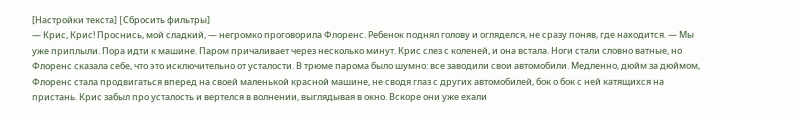[Настройки текста] [Cбросить фильтры]
— Крис, Крис! Проснись, мой сладкий, — негромко проговорила Флоренс. Ребенок поднял голову и огляделся, не сразу поняв, где находится. — Мы уже приплыли. Пора идти к машине. Паром причаливает через несколько минут. Крис слез с коленей, и она встала. Ноги стали словно ватные, но Флоренс сказала себе, что это исключительно от усталости. В трюме парома было шумно: все заводили свои автомобили. Медленно, дюйм за дюймом, Флоренс стала продвигаться вперед на своей маленькой красной машине, не сводя глаз с других автомобилей, бок о бок с ней катящихся на пристань. Крис забыл про усталость и вертелся в волнении, выглядывая в окно. Вскоре они уже ехали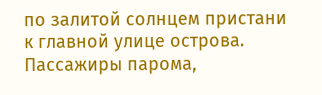по залитой солнцем пристани к главной улице острова. Пассажиры парома,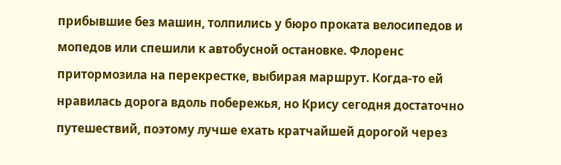прибывшие без машин, толпились у бюро проката велосипедов и мопедов или спешили к автобусной остановке. Флоренс притормозила на перекрестке, выбирая маршрут. Когда-то ей нравилась дорога вдоль побережья, но Крису сегодня достаточно путешествий, поэтому лучше ехать кратчайшей дорогой через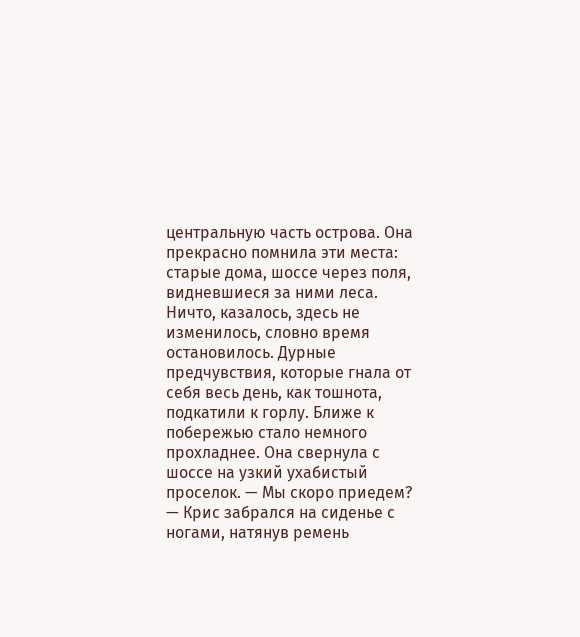центральную часть острова. Она прекрасно помнила эти места: старые дома, шоссе через поля, видневшиеся за ними леса. Ничто, казалось, здесь не изменилось, словно время остановилось. Дурные предчувствия, которые гнала от себя весь день, как тошнота, подкатили к горлу. Ближе к побережью стало немного прохладнее. Она свернула с шоссе на узкий ухабистый проселок. — Мы скоро приедем? — Крис забрался на сиденье с ногами, натянув ремень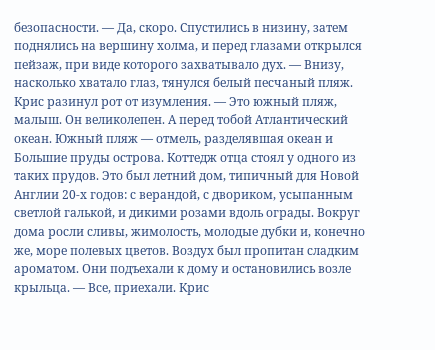безопасности. — Да, скоро. Спустились в низину, затем поднялись на вершину холма, и перед глазами открылся пейзаж, при виде которого захватывало дух. — Внизу, насколько хватало глаз, тянулся белый песчаный пляж. Крис разинул рот от изумления. — Это южный пляж, малыш. Он великолепен. А перед тобой Атлантический океан. Южный пляж — отмель, разделявшая океан и Большие пруды острова. Коттедж отца стоял у одного из таких прудов. Это был летний дом, типичный для Новой Англии 20-х годов: с верандой, с двориком, усыпанным светлой галькой, и дикими розами вдоль ограды. Вокруг дома росли сливы, жимолость, молодые дубки и, конечно же, море полевых цветов. Воздух был пропитан сладким ароматом. Они подъехали к дому и остановились возле крыльца. — Все, приехали. Крис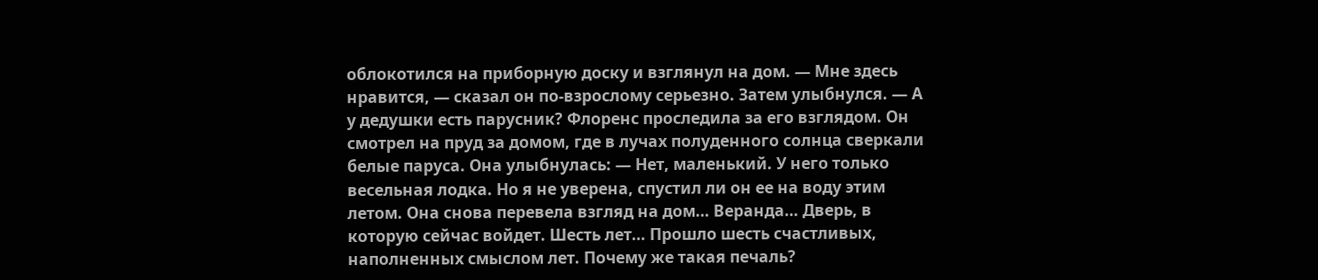облокотился на приборную доску и взглянул на дом. — Мне здесь нравится, — сказал он по-взрослому серьезно. Затем улыбнулся. — А у дедушки есть парусник? Флоренс проследила за его взглядом. Он смотрел на пруд за домом, где в лучах полуденного солнца сверкали белые паруса. Она улыбнулась: — Нет, маленький. У него только весельная лодка. Но я не уверена, спустил ли он ее на воду этим летом. Она снова перевела взгляд на дом… Веранда… Дверь, в которую сейчас войдет. Шесть лет… Прошло шесть счастливых, наполненных смыслом лет. Почему же такая печаль?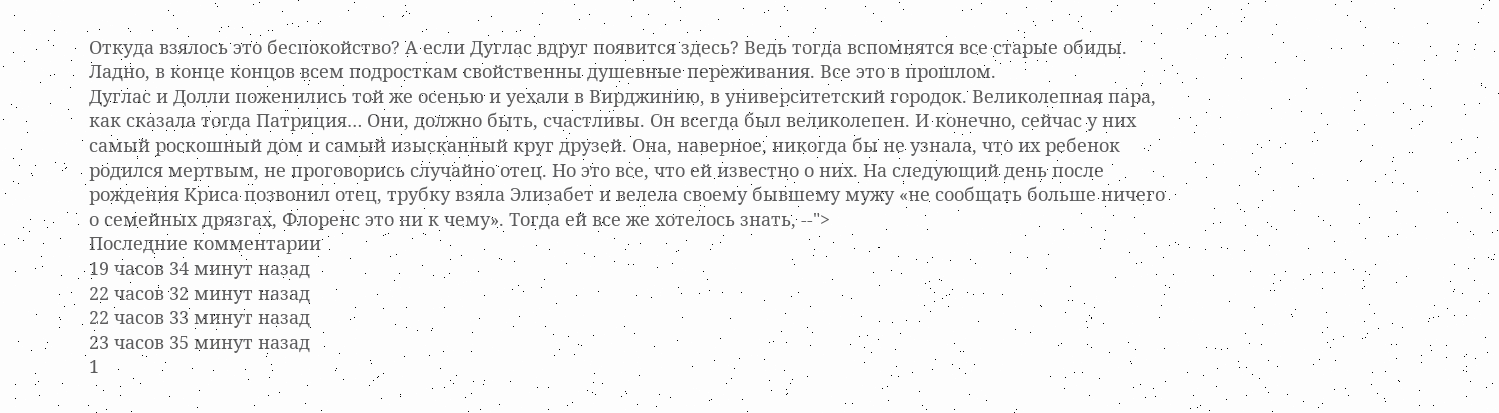Откуда взялось это беспокойство? А если Дуглас вдруг появится здесь? Ведь тогда вспомнятся все старые обиды. Ладно, в конце концов всем подросткам свойственны душевные переживания. Все это в прошлом.
Дуглас и Долли поженились той же осенью и уехали в Вирджинию, в университетский городок. Великолепная пара, как сказала тогда Патриция… Они, должно быть, счастливы. Он всегда был великолепен. И конечно, сейчас у них самый роскошный дом и самый изысканный круг друзей. Она, наверное, никогда бы не узнала, что их ребенок родился мертвым, не проговорись случайно отец. Но это все, что ей известно о них. На следующий день после рождения Криса позвонил отец, трубку взяла Элизабет и велела своему бывшему мужу «не сообщать больше ничего о семейных дрязгах, Флоренс это ни к чему». Тогда ей все же хотелось знать, --">
Последние комментарии
19 часов 34 минут назад
22 часов 32 минут назад
22 часов 33 минут назад
23 часов 35 минут назад
1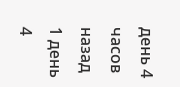день 4 часов назад
1 день 4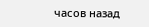часов назад